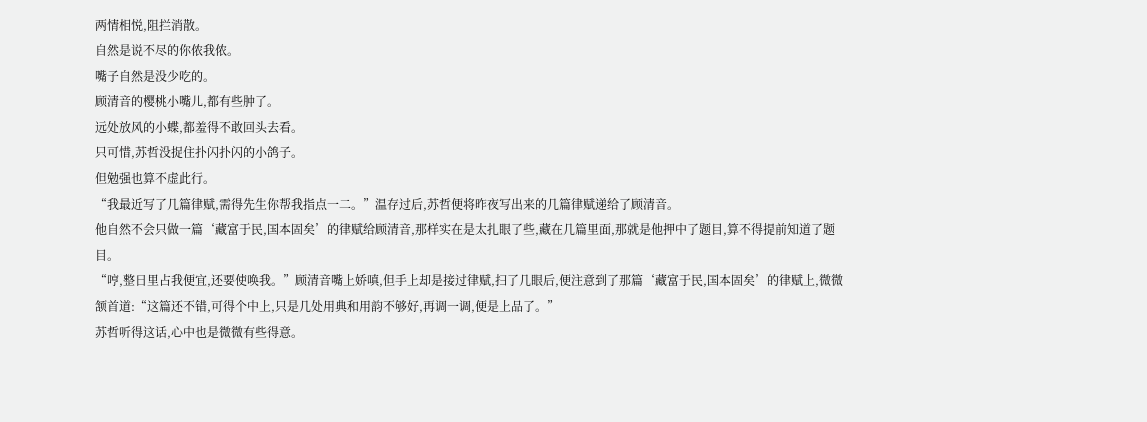两情相悦,阻拦消散。
自然是说不尽的你侬我侬。
嘴子自然是没少吃的。
顾清音的樱桃小嘴儿,都有些肿了。
远处放风的小蝶,都羞得不敢回头去看。
只可惜,苏哲没捉住扑闪扑闪的小鸽子。
但勉强也算不虚此行。
“我最近写了几篇律赋,需得先生你帮我指点一二。”温存过后,苏哲便将昨夜写出来的几篇律赋递给了顾清音。
他自然不会只做一篇‘藏富于民,国本固矣’的律赋给顾清音,那样实在是太扎眼了些,藏在几篇里面,那就是他押中了题目,算不得提前知道了题目。
“哼,整日里占我便宜,还要使唤我。”顾清音嘴上娇嗔,但手上却是接过律赋,扫了几眼后,便注意到了那篇‘藏富于民,国本固矣’的律赋上,微微颔首道:“这篇还不错,可得个中上,只是几处用典和用韵不够好,再调一调,便是上品了。”
苏哲听得这话,心中也是微微有些得意。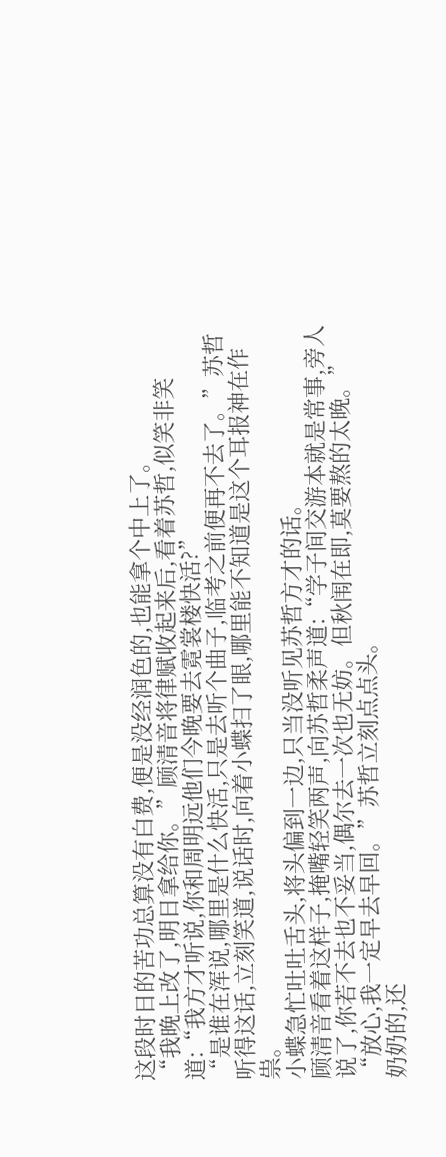这段时日的苦功总算没有白费,便是没经润色的,也能拿个中上了。
“我晚上改了,明日拿给你。”顾清音将律赋收起来后,看着苏哲,似笑非笑道:“我方才听说,你和周明远他们今晚要去霓裳楼快活?”
“是谁在浑说,哪里是什么快活,只是去听个曲子,临考之前便再不去了。”苏哲听得这话,立刻笑道,说话时,向着小蝶扫了眼,哪里能不知道是这个耳报神在作祟。
小蝶急忙吐吐舌头,将头偏到一边,只当没听见苏哲方才的话。
顾清音看着这样子,掩嘴轻笑两声,向苏哲柔声道:“学子间交游本就是常事,旁人说了,你若不去也不妥当,偶尔去一次也无妨。但秋闱在即,莫要熬的太晚。”
“放心,我一定早去早回。”苏哲立刻点点头。
奶奶的,还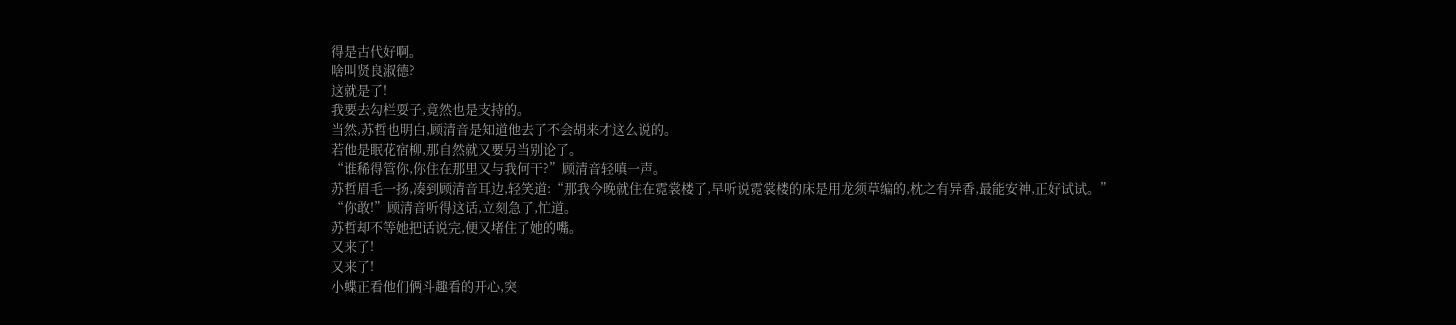得是古代好啊。
啥叫贤良淑德?
这就是了!
我要去勾栏耍子,竟然也是支持的。
当然,苏哲也明白,顾清音是知道他去了不会胡来才这么说的。
若他是眠花宿柳,那自然就又要另当别论了。
“谁稀得管你,你住在那里又与我何干?”顾清音轻嗔一声。
苏哲眉毛一扬,凑到顾清音耳边,轻笑道:“那我今晚就住在霓裳楼了,早听说霓裳楼的床是用龙须草编的,枕之有异香,最能安神,正好试试。”
“你敢!”顾清音听得这话,立刻急了,忙道。
苏哲却不等她把话说完,便又堵住了她的嘴。
又来了!
又来了!
小蝶正看他们俩斗趣看的开心,突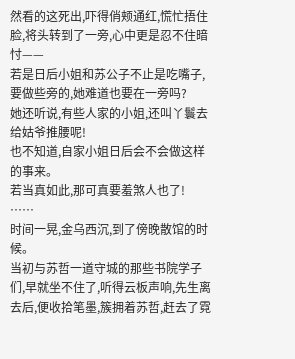然看的这死出,吓得俏颊通红,慌忙捂住脸,将头转到了一旁,心中更是忍不住暗忖——
若是日后小姐和苏公子不止是吃嘴子,要做些旁的,她难道也要在一旁吗?
她还听说,有些人家的小姐,还叫丫鬟去给姑爷推腰呢!
也不知道,自家小姐日后会不会做这样的事来。
若当真如此,那可真要羞煞人也了!
……
时间一晃,金乌西沉,到了傍晚散馆的时候。
当初与苏哲一道守城的那些书院学子们,早就坐不住了,听得云板声响,先生离去后,便收拾笔墨,簇拥着苏哲,赶去了霓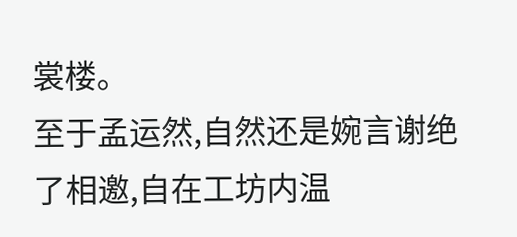裳楼。
至于孟运然,自然还是婉言谢绝了相邀,自在工坊内温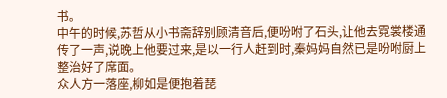书。
中午的时候,苏哲从小书斋辞别顾清音后,便吩咐了石头,让他去霓裳楼通传了一声,说晚上他要过来,是以一行人赶到时,秦妈妈自然已是吩咐厨上整治好了席面。
众人方一落座,柳如是便抱着琵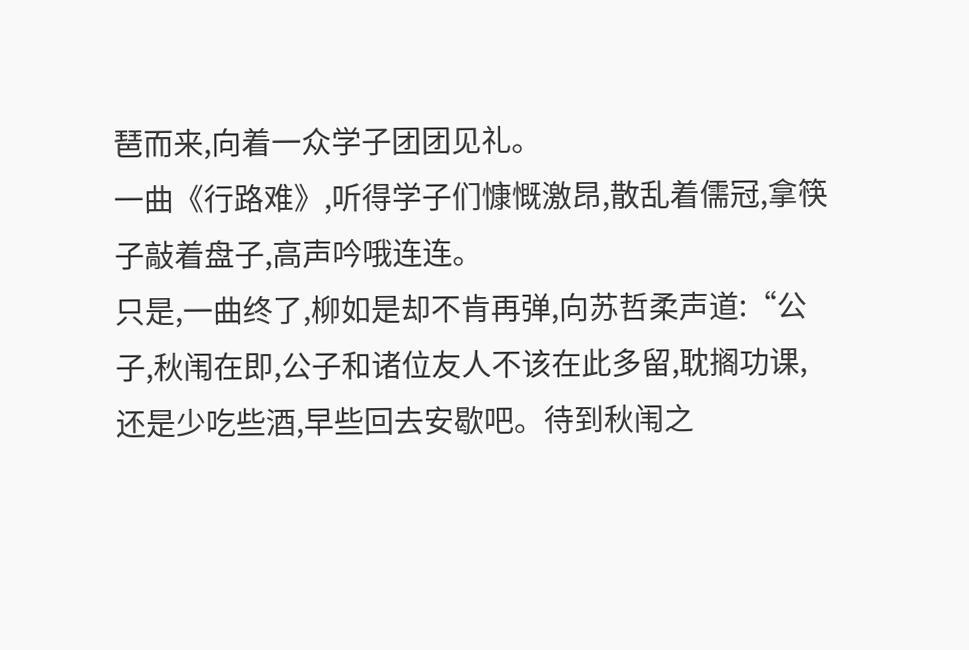琶而来,向着一众学子团团见礼。
一曲《行路难》,听得学子们慷慨激昂,散乱着儒冠,拿筷子敲着盘子,高声吟哦连连。
只是,一曲终了,柳如是却不肯再弹,向苏哲柔声道:“公子,秋闱在即,公子和诸位友人不该在此多留,耽搁功课,还是少吃些酒,早些回去安歇吧。待到秋闱之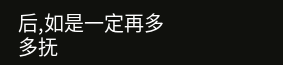后,如是一定再多多抚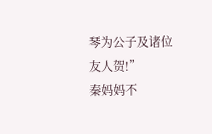琴为公子及诸位友人贺!”
秦妈妈不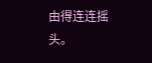由得连连摇头。